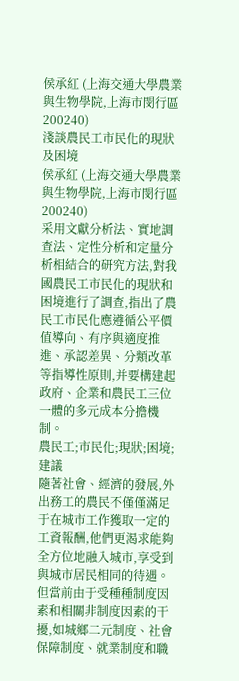侯承紅 (上海交通大學農業與生物學院,上海市閔行區 200240)
淺談農民工市民化的現狀及困境
侯承紅 (上海交通大學農業與生物學院,上海市閔行區 200240)
采用文獻分析法、實地調查法、定性分析和定量分析相結合的研究方法,對我國農民工市民化的現狀和困境進行了調查,指出了農民工市民化應遵循公平價值導向、有序與適度推進、承認差異、分類改革等指導性原則,并要構建起政府、企業和農民工三位一體的多元成本分擔機制。
農民工;市民化;現狀;困境;建議
隨著社會、經濟的發展,外出務工的農民不僅僅滿足于在城市工作獲取一定的工資報酬,他們更渴求能夠全方位地融入城市,享受到與城市居民相同的待遇。但當前由于受種種制度因素和相關非制度因素的干擾,如城鄉二元制度、社會保障制度、就業制度和職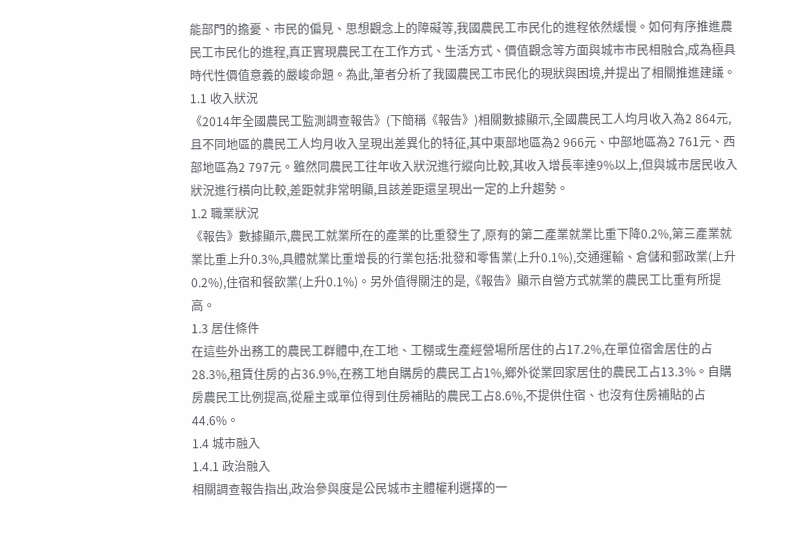能部門的擔憂、市民的偏見、思想觀念上的障礙等,我國農民工市民化的進程依然緩慢。如何有序推進農民工市民化的進程,真正實現農民工在工作方式、生活方式、價值觀念等方面與城市市民相融合,成為極具時代性價值意義的嚴峻命題。為此,筆者分析了我國農民工市民化的現狀與困境,并提出了相關推進建議。
1.1 收入狀況
《2014年全國農民工監測調查報告》(下簡稱《報告》)相關數據顯示,全國農民工人均月收入為2 864元,且不同地區的農民工人均月收入呈現出差異化的特征,其中東部地區為2 966元、中部地區為2 761元、西部地區為2 797元。雖然同農民工往年收入狀況進行縱向比較,其收入增長率達9%以上,但與城市居民收入狀況進行橫向比較,差距就非常明顯,且該差距還呈現出一定的上升趨勢。
1.2 職業狀況
《報告》數據顯示,農民工就業所在的產業的比重發生了,原有的第二產業就業比重下降0.2%,第三產業就業比重上升0.3%,具體就業比重增長的行業包括:批發和零售業(上升0.1%),交通運輸、倉儲和郵政業(上升0.2%),住宿和餐飲業(上升0.1%)。另外值得關注的是,《報告》顯示自營方式就業的農民工比重有所提高。
1.3 居住條件
在這些外出務工的農民工群體中,在工地、工棚或生產經營場所居住的占17.2%,在單位宿舍居住的占28.3%,租賃住房的占36.9%,在務工地自購房的農民工占1%,鄉外從業回家居住的農民工占13.3%。自購房農民工比例提高,從雇主或單位得到住房補貼的農民工占8.6%,不提供住宿、也沒有住房補貼的占44.6%。
1.4 城市融入
1.4.1 政治融入
相關調查報告指出,政治參與度是公民城市主體權利選擇的一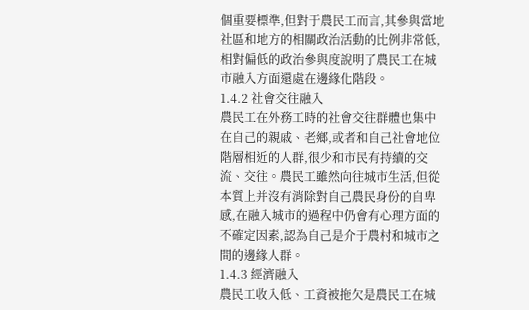個重要標準,但對于農民工而言,其參與當地社區和地方的相關政治活動的比例非常低,相對偏低的政治參與度說明了農民工在城市融入方面還處在邊緣化階段。
1.4.2 社會交往融入
農民工在外務工時的社會交往群體也集中在自己的親戚、老鄉,或者和自己社會地位階層相近的人群,很少和市民有持續的交流、交往。農民工雖然向往城市生活,但從本質上并沒有消除對自己農民身份的自卑感,在融入城市的過程中仍會有心理方面的不確定因素,認為自己是介于農村和城市之間的邊緣人群。
1.4.3 經濟融入
農民工收入低、工資被拖欠是農民工在城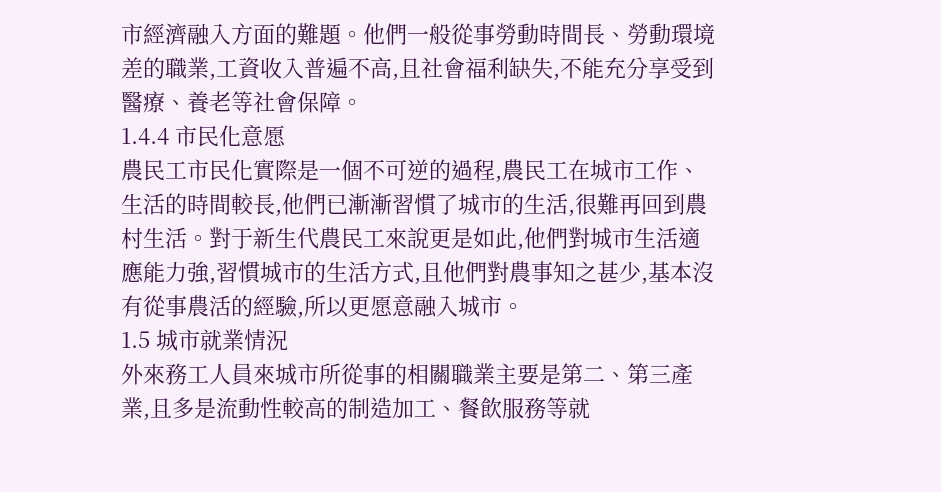市經濟融入方面的難題。他們一般從事勞動時間長、勞動環境差的職業,工資收入普遍不高,且社會福利缺失,不能充分享受到醫療、養老等社會保障。
1.4.4 市民化意愿
農民工市民化實際是一個不可逆的過程,農民工在城市工作、生活的時間較長,他們已漸漸習慣了城市的生活,很難再回到農村生活。對于新生代農民工來說更是如此,他們對城市生活適應能力強,習慣城市的生活方式,且他們對農事知之甚少,基本沒有從事農活的經驗,所以更愿意融入城市。
1.5 城市就業情況
外來務工人員來城市所從事的相關職業主要是第二、第三產業,且多是流動性較高的制造加工、餐飲服務等就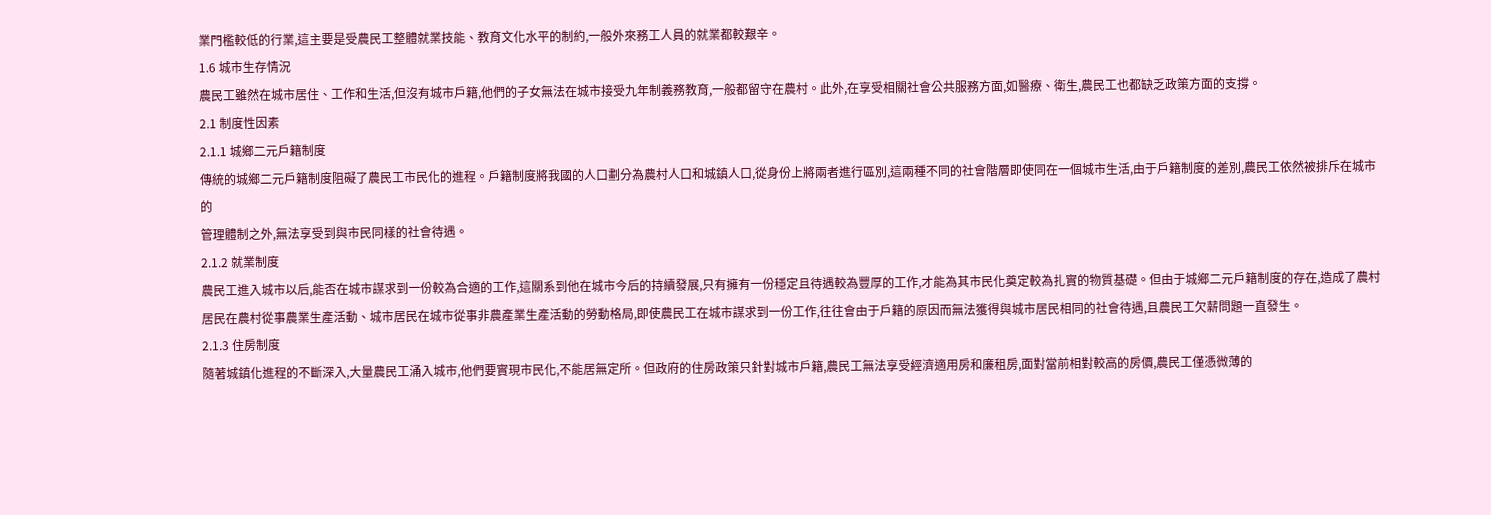業門檻較低的行業,這主要是受農民工整體就業技能、教育文化水平的制約,一般外來務工人員的就業都較艱辛。
1.6 城市生存情況
農民工雖然在城市居住、工作和生活,但沒有城市戶籍,他們的子女無法在城市接受九年制義務教育,一般都留守在農村。此外,在享受相關社會公共服務方面,如醫療、衛生,農民工也都缺乏政策方面的支撐。
2.1 制度性因素
2.1.1 城鄉二元戶籍制度
傳統的城鄉二元戶籍制度阻礙了農民工市民化的進程。戶籍制度將我國的人口劃分為農村人口和城鎮人口,從身份上將兩者進行區別,這兩種不同的社會階層即使同在一個城市生活,由于戶籍制度的差別,農民工依然被排斥在城市的
管理體制之外,無法享受到與市民同樣的社會待遇。
2.1.2 就業制度
農民工進入城市以后,能否在城市謀求到一份較為合適的工作,這關系到他在城市今后的持續發展,只有擁有一份穩定且待遇較為豐厚的工作,才能為其市民化奠定較為扎實的物質基礎。但由于城鄉二元戶籍制度的存在,造成了農村居民在農村從事農業生產活動、城市居民在城市從事非農產業生產活動的勞動格局,即使農民工在城市謀求到一份工作,往往會由于戶籍的原因而無法獲得與城市居民相同的社會待遇,且農民工欠薪問題一直發生。
2.1.3 住房制度
隨著城鎮化進程的不斷深入,大量農民工涌入城市,他們要實現市民化,不能居無定所。但政府的住房政策只針對城市戶籍,農民工無法享受經濟適用房和廉租房,面對當前相對較高的房價,農民工僅憑微薄的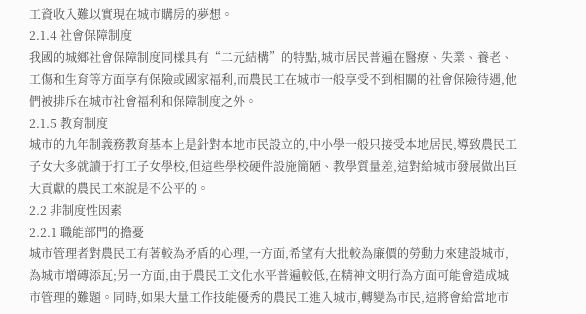工資收入難以實現在城市購房的夢想。
2.1.4 社會保障制度
我國的城鄉社會保障制度同樣具有“二元結構”的特點,城市居民普遍在醫療、失業、養老、工傷和生育等方面享有保險或國家福利,而農民工在城市一般享受不到相關的社會保險待遇,他們被排斥在城市社會福利和保障制度之外。
2.1.5 教育制度
城市的九年制義務教育基本上是針對本地市民設立的,中小學一般只接受本地居民,導致農民工子女大多就讀于打工子女學校,但這些學校硬件設施簡陋、教學質量差,這對給城市發展做出巨大貢獻的農民工來說是不公平的。
2.2 非制度性因素
2.2.1 職能部門的擔憂
城市管理者對農民工有著較為矛盾的心理,一方面,希望有大批較為廉價的勞動力來建設城市,為城市增磚添瓦;另一方面,由于農民工文化水平普遍較低,在精神文明行為方面可能會造成城市管理的難題。同時,如果大量工作技能優秀的農民工進入城市,轉變為市民,這將會給當地市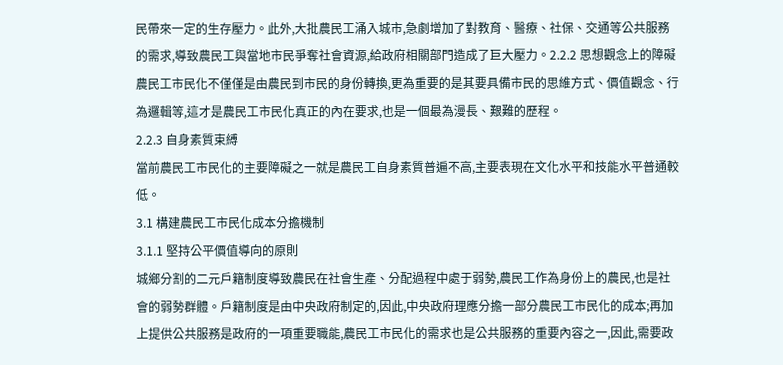民帶來一定的生存壓力。此外,大批農民工涌入城市,急劇增加了對教育、醫療、社保、交通等公共服務的需求,導致農民工與當地市民爭奪社會資源,給政府相關部門造成了巨大壓力。2.2.2 思想觀念上的障礙
農民工市民化不僅僅是由農民到市民的身份轉換,更為重要的是其要具備市民的思維方式、價值觀念、行為邏輯等,這才是農民工市民化真正的內在要求,也是一個最為漫長、艱難的歷程。
2.2.3 自身素質束縛
當前農民工市民化的主要障礙之一就是農民工自身素質普遍不高,主要表現在文化水平和技能水平普通較低。
3.1 構建農民工市民化成本分擔機制
3.1.1 堅持公平價值導向的原則
城鄉分割的二元戶籍制度導致農民在社會生產、分配過程中處于弱勢,農民工作為身份上的農民,也是社會的弱勢群體。戶籍制度是由中央政府制定的,因此,中央政府理應分擔一部分農民工市民化的成本;再加上提供公共服務是政府的一項重要職能,農民工市民化的需求也是公共服務的重要內容之一,因此,需要政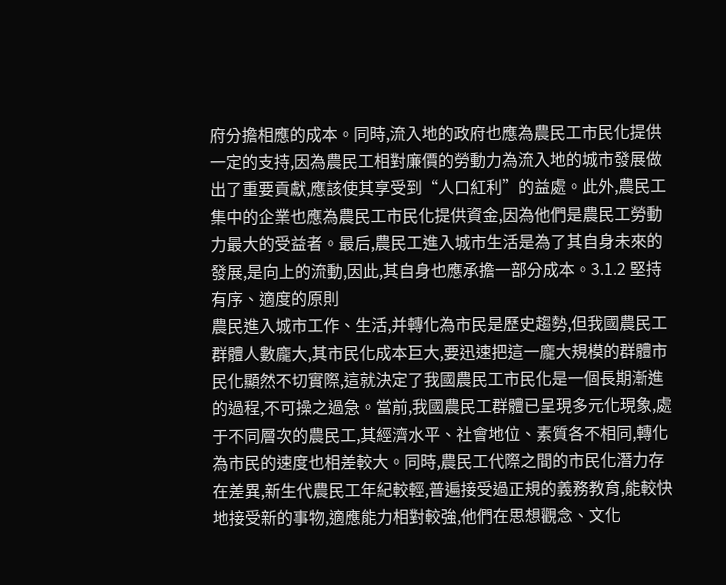府分擔相應的成本。同時,流入地的政府也應為農民工市民化提供一定的支持,因為農民工相對廉價的勞動力為流入地的城市發展做出了重要貢獻,應該使其享受到“人口紅利”的益處。此外,農民工集中的企業也應為農民工市民化提供資金,因為他們是農民工勞動力最大的受益者。最后,農民工進入城市生活是為了其自身未來的發展,是向上的流動,因此,其自身也應承擔一部分成本。3.1.2 堅持有序、適度的原則
農民進入城市工作、生活,并轉化為市民是歷史趨勢,但我國農民工群體人數龐大,其市民化成本巨大,要迅速把這一龐大規模的群體市民化顯然不切實際,這就決定了我國農民工市民化是一個長期漸進的過程,不可操之過急。當前,我國農民工群體已呈現多元化現象,處于不同層次的農民工,其經濟水平、社會地位、素質各不相同,轉化為市民的速度也相差較大。同時,農民工代際之間的市民化潛力存在差異,新生代農民工年紀較輕,普遍接受過正規的義務教育,能較快地接受新的事物,適應能力相對較強,他們在思想觀念、文化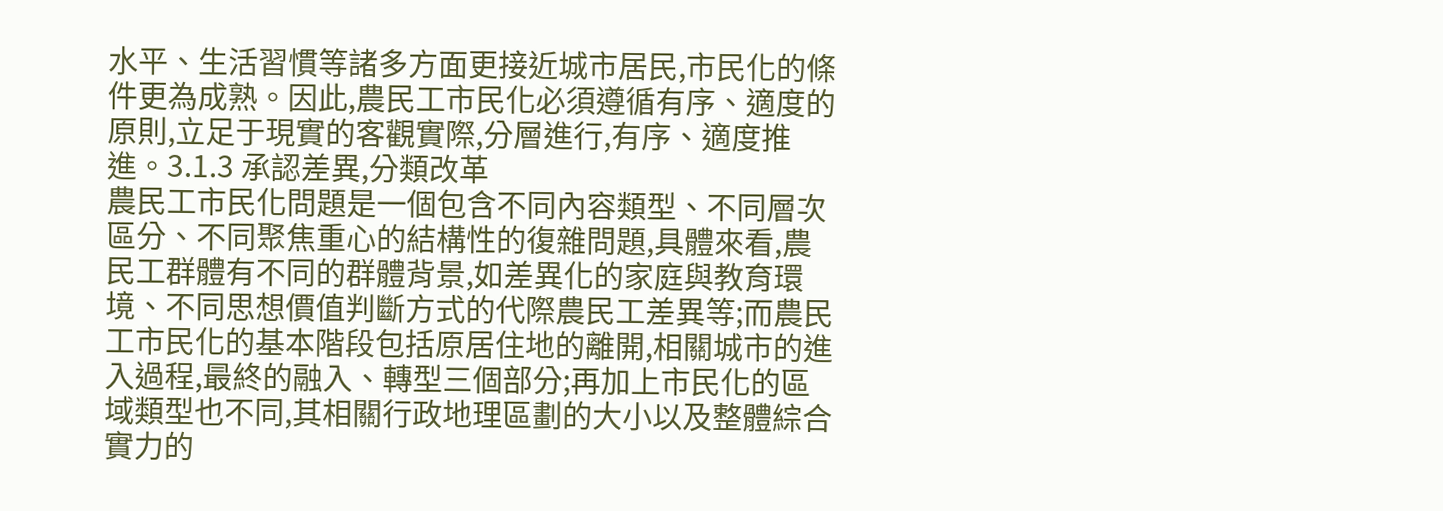水平、生活習慣等諸多方面更接近城市居民,市民化的條件更為成熟。因此,農民工市民化必須遵循有序、適度的原則,立足于現實的客觀實際,分層進行,有序、適度推進。3.1.3 承認差異,分類改革
農民工市民化問題是一個包含不同內容類型、不同層次區分、不同聚焦重心的結構性的復雜問題,具體來看,農民工群體有不同的群體背景,如差異化的家庭與教育環境、不同思想價值判斷方式的代際農民工差異等;而農民工市民化的基本階段包括原居住地的離開,相關城市的進入過程,最終的融入、轉型三個部分;再加上市民化的區域類型也不同,其相關行政地理區劃的大小以及整體綜合實力的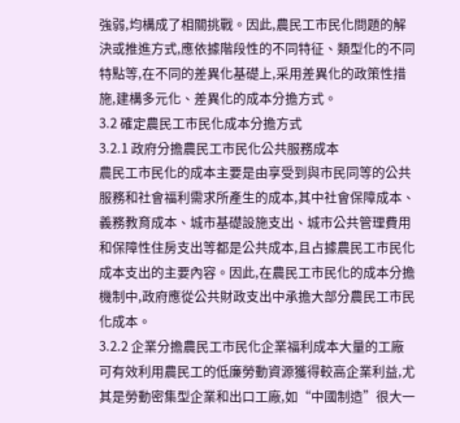強弱,均構成了相關挑戰。因此,農民工市民化問題的解決或推進方式,應依據階段性的不同特征、類型化的不同特點等,在不同的差異化基礎上,采用差異化的政策性措施,建構多元化、差異化的成本分擔方式。
3.2 確定農民工市民化成本分擔方式
3.2.1 政府分擔農民工市民化公共服務成本
農民工市民化的成本主要是由享受到與市民同等的公共服務和社會福利需求所產生的成本,其中社會保障成本、義務教育成本、城市基礎設施支出、城市公共管理費用和保障性住房支出等都是公共成本,且占據農民工市民化成本支出的主要內容。因此,在農民工市民化的成本分擔機制中,政府應從公共財政支出中承擔大部分農民工市民化成本。
3.2.2 企業分擔農民工市民化企業福利成本大量的工廠可有效利用農民工的低廉勞動資源獲得較高企業利益,尤其是勞動密集型企業和出口工廠,如“中國制造”很大一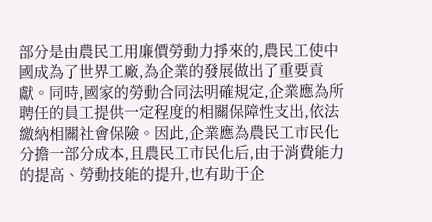部分是由農民工用廉價勞動力掙來的,農民工使中國成為了世界工廠,為企業的發展做出了重要貢獻。同時,國家的勞動合同法明確規定,企業應為所聘任的員工提供一定程度的相關保障性支出,依法繳納相關社會保險。因此,企業應為農民工市民化分擔一部分成本,且農民工市民化后,由于消費能力的提高、勞動技能的提升,也有助于企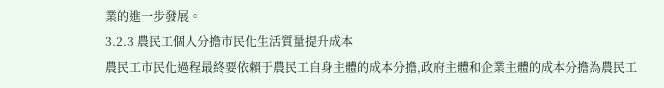業的進一步發展。
3.2.3 農民工個人分擔市民化生活質量提升成本
農民工市民化過程最終要依賴于農民工自身主體的成本分擔,政府主體和企業主體的成本分擔為農民工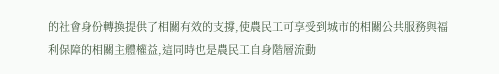的社會身份轉換提供了相關有效的支撐,使農民工可享受到城市的相關公共服務與福利保障的相關主體權益,這同時也是農民工自身階層流動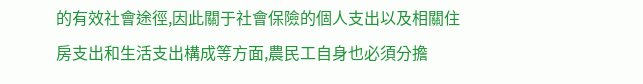的有效社會途徑,因此關于社會保險的個人支出以及相關住房支出和生活支出構成等方面,農民工自身也必須分擔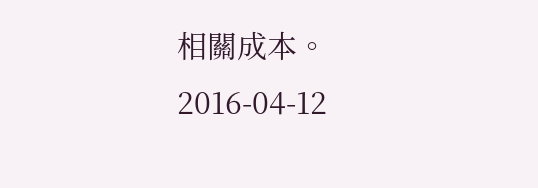相關成本。
2016-04-12